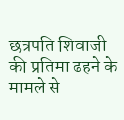छत्रपति शिवाजी की प्रतिमा ढहने के मामले से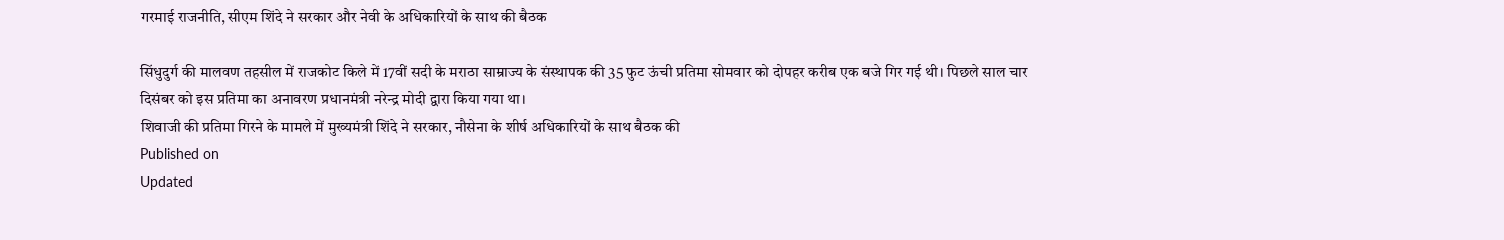गरमाई राजनीति, सीएम शिंदे ने सरकार और नेवी के अधिकारियों के साथ की बैठक

सिंधुदुर्ग की मालवण तहसील में राजकोट किले में 17वीं सदी के मराठा साम्राज्य के संस्थापक की 35 फुट ऊंची प्रतिमा सोमवार को दोपहर करीब एक बजे गिर गई थी। पिछले साल चार दिसंबर को इस प्रतिमा का अनावरण प्रधानमंत्री नरेन्द्र मोदी द्वारा किया गया था।
शिवाजी की प्रतिमा गिरने के मामले में मुख्यमंत्री शिंदे ने सरकार, नौसेना के शीर्ष अधिकारियों के साथ बैठक की
Published on
Updated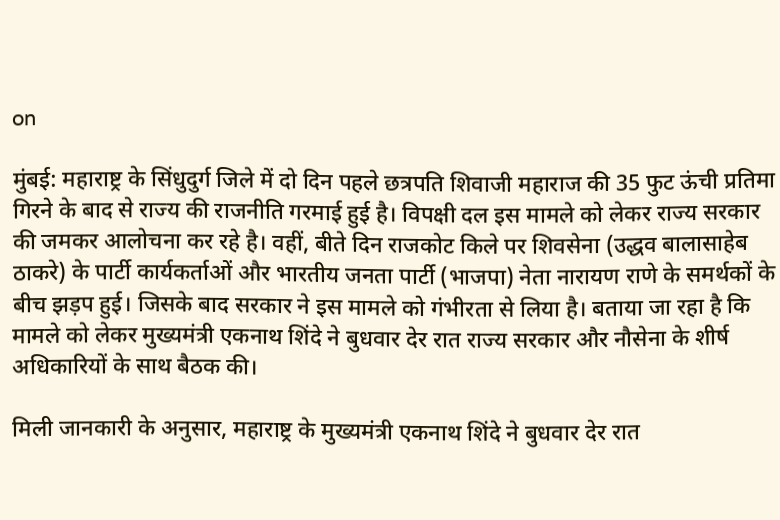on

मुंबई: महाराष्ट्र के सिंधुदुर्ग जिले में दो दिन पहले छत्रपति शिवाजी महाराज की 35 फुट ऊंची प्रतिमा गिरने के बाद से राज्य की राजनीति गरमाई हुई है। विपक्षी दल इस मामले को लेकर राज्य सरकार की जमकर आलोचना कर रहे है। वहीं, बीते दिन राजकोट किले पर शिवसेना (उद्धव बालासाहेब ठाकरे) के पार्टी कार्यकर्ताओं और भारतीय जनता पार्टी (भाजपा) नेता नारायण राणे के समर्थकों के बीच झड़प हुई। जिसके बाद सरकार ने इस मामले को गंभीरता से लिया है। बताया जा रहा है कि मामले को लेकर मुख्यमंत्री एकनाथ शिंदे ने बुधवार देर रात राज्य सरकार और नौसेना के शीर्ष अधिकारियों के साथ बैठक की।

मिली जानकारी के अनुसार, महाराष्ट्र के मुख्यमंत्री एकनाथ शिंदे ने बुधवार देर रात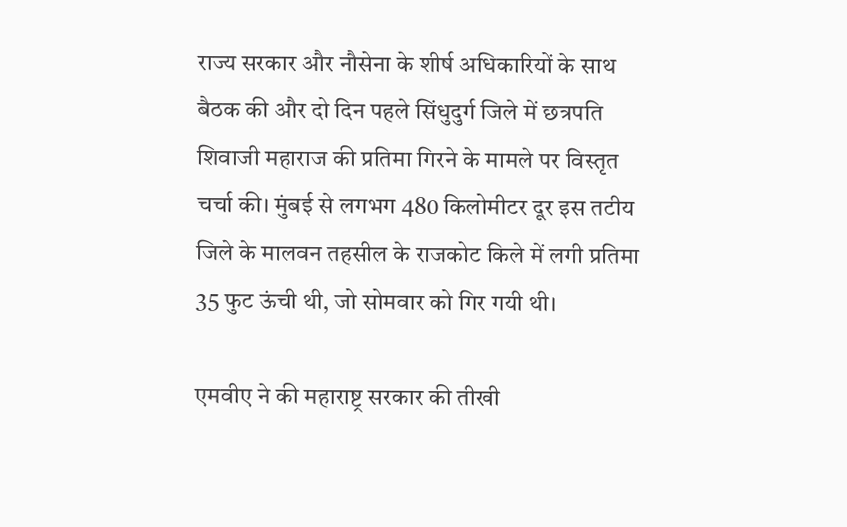राज्य सरकार और नौसेना के शीर्ष अधिकारियों के साथ बैठक की और दो दिन पहले सिंधुदुर्ग जिले में छत्रपति शिवाजी महाराज की प्रतिमा गिरने के मामले पर विस्तृत चर्चा की। मुंबई से लगभग 480 किलोमीटर दूर इस तटीय जिले के मालवन तहसील के राजकोट किले में लगी प्रतिमा 35 फुट ऊंची थी, जो सोमवार को गिर गयी थी।

एमवीए ने की महाराष्ट्र सरकार की तीखी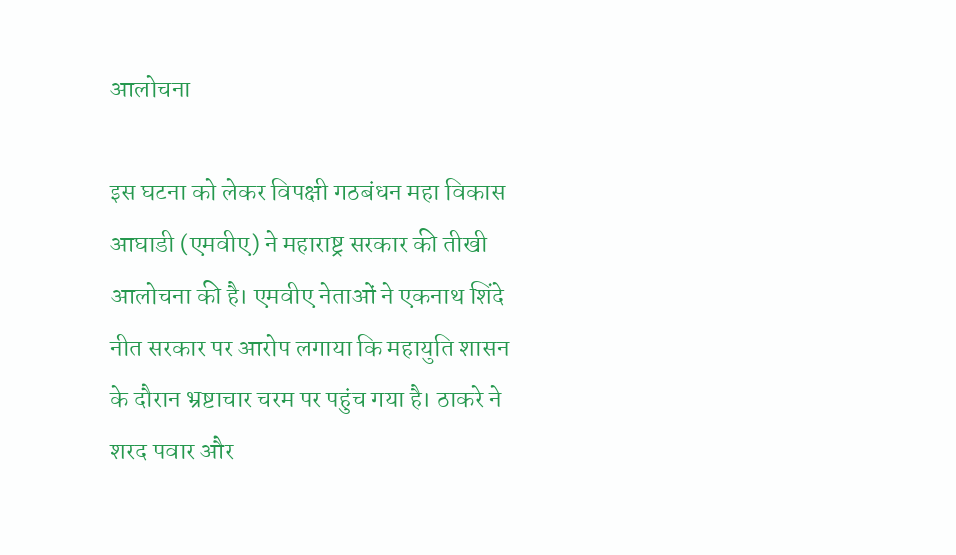आलोचना

इस घटना को लेकर विपक्षी गठबंधन महा विकास आघाडी (एमवीए) ने महाराष्ट्र सरकार की तीखी आलोचना की है। एमवीए नेताओं ने एकनाथ शिंदे नीत सरकार पर आरोप लगाया कि महायुति शासन के दौरान भ्रष्टाचार चरम पर पहुंच गया है। ठाकरे ने शरद पवार और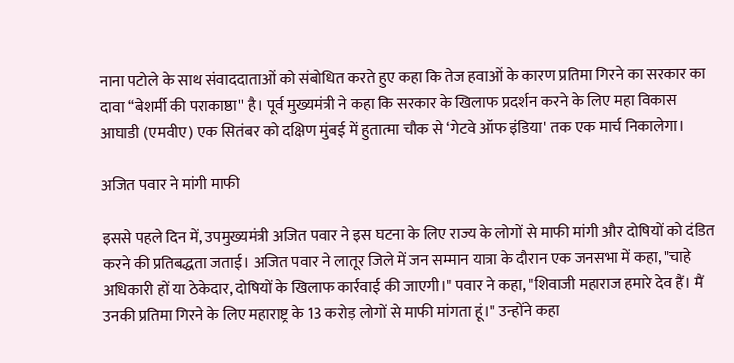नाना पटोले के साथ संवाददाताओं को संबोधित करते हुए कहा कि तेज हवाओं के कारण प्रतिमा गिरने का सरकार का दावा ‘‘बेशर्मी की पराकाष्ठा'' है। पूर्व मुख्यमंत्री ने कहा कि सरकार के खिलाफ प्रदर्शन करने के लिए महा विकास आघाडी (एमवीए) एक सितंबर को दक्षिण मुंबई में हुतात्मा चौक से ‘गेटवे ऑफ इंडिया' तक एक मार्च निकालेगा।

अजित पवार ने मांगी माफी

इससे पहले दिन में, उपमुख्यमंत्री अजित पवार ने इस घटना के लिए राज्य के लोगों से माफी मांगी और दोषियों को दंडित करने की प्रतिबद्धता जताई। अजित पवार ने लातूर जिले में जन सम्मान यात्रा के दौरान एक जनसभा में कहा, "चाहे अधिकारी हों या ठेकेदार, दोषियों के खिलाफ कार्रवाई की जाएगी।" पवार ने कहा, "शिवाजी महाराज हमारे देव हैं। मैं उनकी प्रतिमा गिरने के लिए महाराष्ट्र के 13 करोड़ लोगों से माफी मांगता हूं।" उन्होंने कहा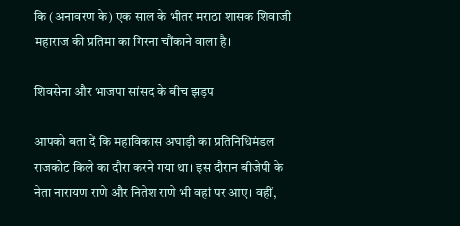कि (अनावरण के) एक साल के भीतर मराठा शासक शिवाजी महाराज की प्रतिमा का गिरना चौंकाने वाला है।

शिवसेना और भाजपा सांसद के बीच झड़प

आपको बता दें कि महाविकास अघाड़ी का प्रतिनिधिमंडल राजकोट किले का दौरा करने गया था। इस दौरान बीजेपी के नेता नारायण राणे और नितेश राणे भी वहां पर आए। वहीं,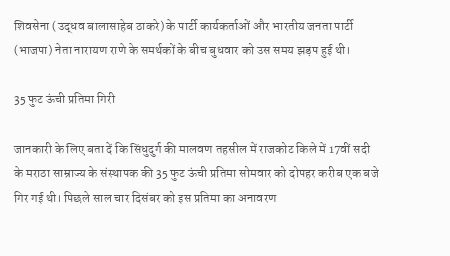शिवसेना (उद्धव बालासाहेब ठाकरे) के पार्टी कार्यकर्ताओं और भारतीय जनता पार्टी (भाजपा) नेता नारायण राणे के समर्थकों के बीच बुधवार को उस समय झड़प हुई थी।

35 फुट ऊंची प्रतिमा गिरी

जानकारी के लिए बता दें कि सिंधुदुर्ग की मालवण तहसील में राजकोट किले में 17वीं सदी के मराठा साम्राज्य के संस्थापक की 35 फुट ऊंची प्रतिमा सोमवार को दोपहर करीब एक बजे गिर गई थी। पिछले साल चार दिसंबर को इस प्रतिमा का अनावरण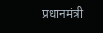प्रधानमंत्री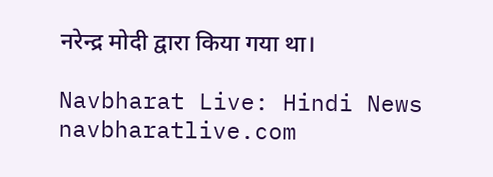नरेन्द्र मोदी द्वारा किया गया था।

Navbharat Live: Hindi News
navbharatlive.com